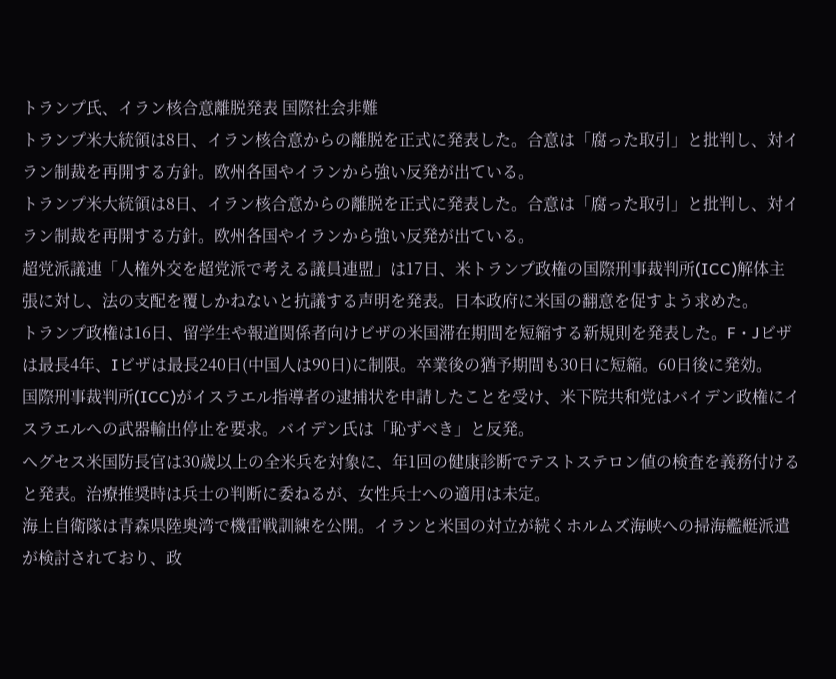トランプ氏、イラン核合意離脱発表 国際社会非難
トランプ米大統領は8日、イラン核合意からの離脱を正式に発表した。合意は「腐った取引」と批判し、対イラン制裁を再開する方針。欧州各国やイランから強い反発が出ている。
トランプ米大統領は8日、イラン核合意からの離脱を正式に発表した。合意は「腐った取引」と批判し、対イラン制裁を再開する方針。欧州各国やイランから強い反発が出ている。
超党派議連「人権外交を超党派で考える議員連盟」は17日、米トランプ政権の国際刑事裁判所(ICC)解体主張に対し、法の支配を覆しかねないと抗議する声明を発表。日本政府に米国の翻意を促すよう求めた。
トランプ政権は16日、留学生や報道関係者向けビザの米国滞在期間を短縮する新規則を発表した。F・Jビザは最長4年、Iビザは最長240日(中国人は90日)に制限。卒業後の猶予期間も30日に短縮。60日後に発効。
国際刑事裁判所(ICC)がイスラエル指導者の逮捕状を申請したことを受け、米下院共和党はバイデン政権にイスラエルへの武器輸出停止を要求。バイデン氏は「恥ずべき」と反発。
ヘグセス米国防長官は30歳以上の全米兵を対象に、年1回の健康診断でテストステロン値の検査を義務付けると発表。治療推奨時は兵士の判断に委ねるが、女性兵士への適用は未定。
海上自衛隊は青森県陸奥湾で機雷戦訓練を公開。イランと米国の対立が続くホルムズ海峡への掃海艦艇派遣が検討されており、政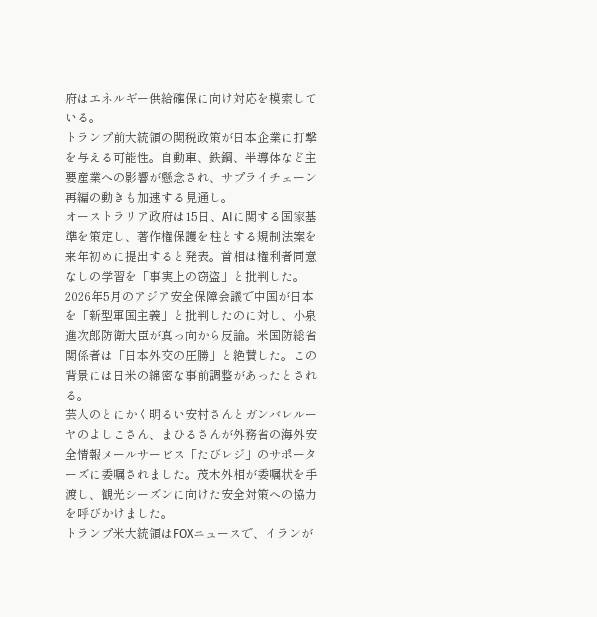府はエネルギー供給確保に向け対応を模索している。
トランプ前大統領の関税政策が日本企業に打撃を与える可能性。自動車、鉄鋼、半導体など主要産業への影響が懸念され、サプライチェーン再編の動きも加速する見通し。
オーストラリア政府は15日、AIに関する国家基準を策定し、著作権保護を柱とする規制法案を来年初めに提出すると発表。首相は権利者同意なしの学習を「事実上の窃盗」と批判した。
2026年5月のアジア安全保障会議で中国が日本を「新型軍国主義」と批判したのに対し、小泉進次郎防衛大臣が真っ向から反論。米国防総省関係者は「日本外交の圧勝」と絶賛した。この背景には日米の綿密な事前調整があったとされる。
芸人のとにかく明るい安村さんとガンバレルーヤのよしこさん、まひるさんが外務省の海外安全情報メールサービス「たびレジ」のサポーターズに委嘱されました。茂木外相が委嘱状を手渡し、観光シーズンに向けた安全対策への協力を呼びかけました。
トランプ米大統領はFOXニュースで、イランが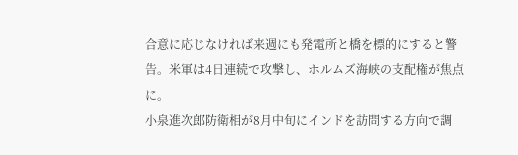合意に応じなければ来週にも発電所と橋を標的にすると警告。米軍は4日連続で攻撃し、ホルムズ海峡の支配権が焦点に。
小泉進次郎防衛相が8月中旬にインドを訪問する方向で調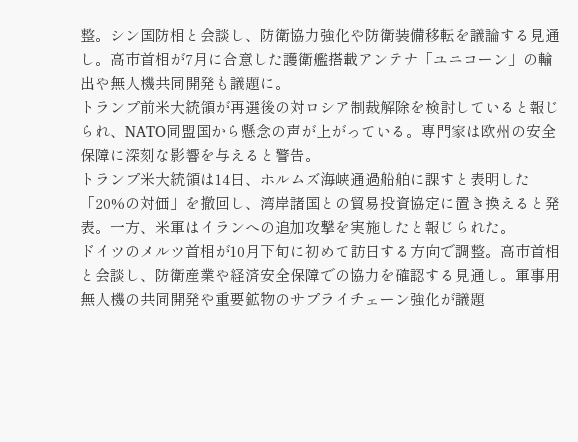整。シン国防相と会談し、防衛協力強化や防衛装備移転を議論する見通し。高市首相が7月に合意した護衛艦搭載アンテナ「ユニコーン」の輸出や無人機共同開発も議題に。
トランプ前米大統領が再選後の対ロシア制裁解除を検討していると報じられ、NATO同盟国から懸念の声が上がっている。専門家は欧州の安全保障に深刻な影響を与えると警告。
トランプ米大統領は14日、ホルムズ海峡通過船舶に課すと表明した「20%の対価」を撤回し、湾岸諸国との貿易投資協定に置き換えると発表。一方、米軍はイランへの追加攻撃を実施したと報じられた。
ドイツのメルツ首相が10月下旬に初めて訪日する方向で調整。高市首相と会談し、防衛産業や経済安全保障での協力を確認する見通し。軍事用無人機の共同開発や重要鉱物のサプライチェーン強化が議題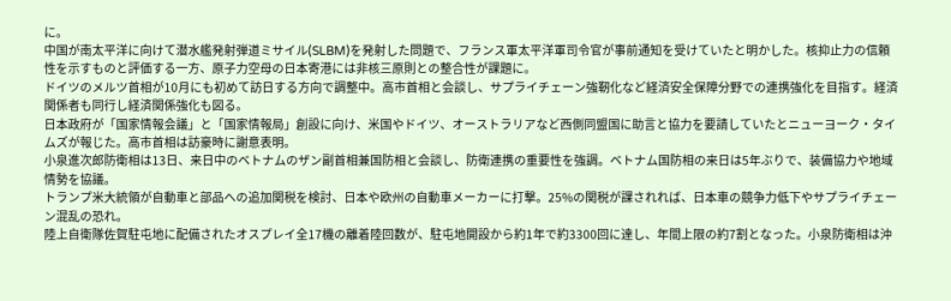に。
中国が南太平洋に向けて潜水艦発射弾道ミサイル(SLBM)を発射した問題で、フランス軍太平洋軍司令官が事前通知を受けていたと明かした。核抑止力の信頼性を示すものと評価する一方、原子力空母の日本寄港には非核三原則との整合性が課題に。
ドイツのメルツ首相が10月にも初めて訪日する方向で調整中。高市首相と会談し、サプライチェーン強靭化など経済安全保障分野での連携強化を目指す。経済関係者も同行し経済関係強化も図る。
日本政府が「国家情報会議」と「国家情報局」創設に向け、米国やドイツ、オーストラリアなど西側同盟国に助言と協力を要請していたとニューヨーク・タイムズが報じた。高市首相は訪豪時に謝意表明。
小泉進次郎防衛相は13日、来日中のベトナムのザン副首相兼国防相と会談し、防衛連携の重要性を強調。ベトナム国防相の来日は5年ぶりで、装備協力や地域情勢を協議。
トランプ米大統領が自動車と部品への追加関税を検討、日本や欧州の自動車メーカーに打撃。25%の関税が課されれば、日本車の競争力低下やサプライチェーン混乱の恐れ。
陸上自衛隊佐賀駐屯地に配備されたオスプレイ全17機の離着陸回数が、駐屯地開設から約1年で約3300回に達し、年間上限の約7割となった。小泉防衛相は沖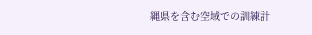縄県を含む空域での訓練計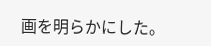画を明らかにした。